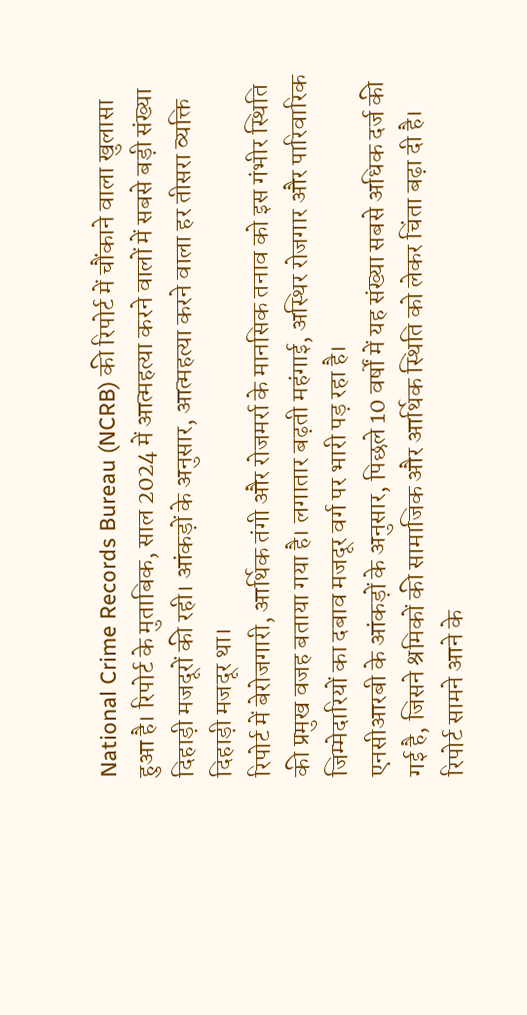National Crime Records Bureau (NCRB) की रिपोर्ट में चौंकाने वाला खुलासा हुआ है। रिपोर्ट के मुताबिक, साल 2024 में आत्महत्या करने वालों में सबसे बड़ी संख्या दिहाड़ी मजदूरों की रही। आंकड़ों के अनुसार, आत्महत्या करने वाला हर तीसरा व्यक्ति दिहाड़ी मजदूर था।
रिपोर्ट में बेरोजगारी, आर्थिक तंगी और रोजमर्रा के मानसिक तनाव को इस गंभीर स्थिति की प्रमुख वजह बताया गया है। लगातार बढ़ती महंगाई, अस्थिर रोजगार और पारिवारिक जिम्मेदारियों का दबाव मजदूर वर्ग पर भारी पड़ रहा है।
एनसीआरबी के आंकड़ों के अनुसार, पिछले 10 वर्षों में यह संख्या सबसे अधिक दर्ज की गई है, जिसने श्रमिकों की सामाजिक और आर्थिक स्थिति को लेकर चिंता बढ़ा दी है। रिपोर्ट सामने आने के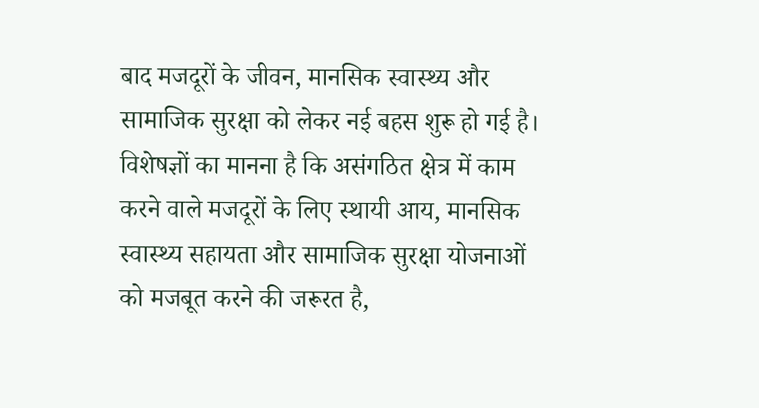बाद मजदूरों के जीवन, मानसिक स्वास्थ्य और सामाजिक सुरक्षा को लेकर नई बहस शुरू हो गई है।
विशेषज्ञों का मानना है कि असंगठित क्षेत्र में काम करने वाले मजदूरों के लिए स्थायी आय, मानसिक स्वास्थ्य सहायता और सामाजिक सुरक्षा योजनाओं को मजबूत करने की जरूरत है,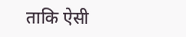ताकि ऐसी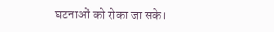घटनाओं को रोका जा सके।